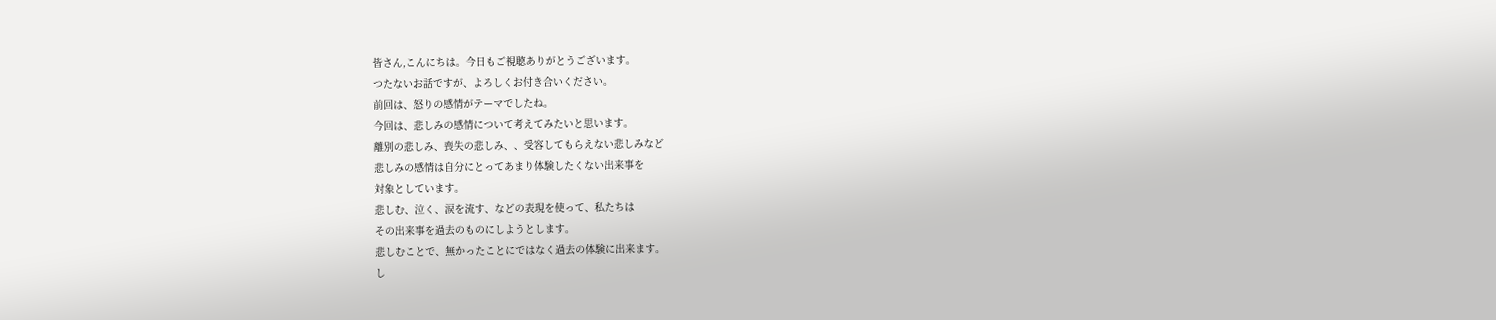皆さん,こんにちは。今日もご視聴ありがとうございます。
つたないお話ですが、よろしくお付き合いください。
前回は、怒りの感情がテーマでしたね。
今回は、悲しみの感情について考えてみたいと思います。
離別の悲しみ、喪失の悲しみ、、受容してもらえない悲しみなど
悲しみの感情は自分にとってあまり体験したくない出来事を
対象としています。
悲しむ、泣く、涙を流す、などの表現を使って、私たちは
その出来事を過去のものにしようとします。
悲しむことで、無かったことにではなく過去の体験に出来ます。
し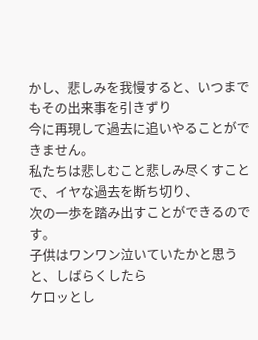かし、悲しみを我慢すると、いつまでもその出来事を引きずり
今に再現して過去に追いやることができません。
私たちは悲しむこと悲しみ尽くすことで、イヤな過去を断ち切り、
次の一歩を踏み出すことができるのです。
子供はワンワン泣いていたかと思うと、しばらくしたら
ケロッとし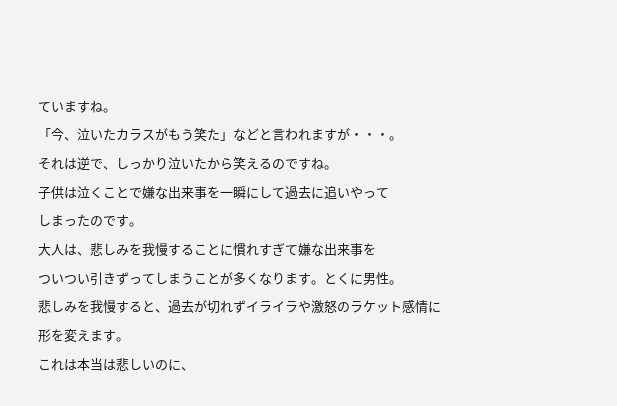ていますね。
「今、泣いたカラスがもう笑た」などと言われますが・・・。
それは逆で、しっかり泣いたから笑えるのですね。
子供は泣くことで嫌な出来事を一瞬にして過去に追いやって
しまったのです。
大人は、悲しみを我慢することに慣れすぎて嫌な出来事を
ついつい引きずってしまうことが多くなります。とくに男性。
悲しみを我慢すると、過去が切れずイライラや激怒のラケット感情に
形を変えます。
これは本当は悲しいのに、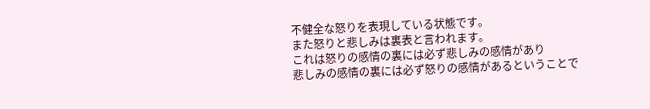不健全な怒りを表現している状態です。
また怒りと悲しみは裏表と言われます。
これは怒りの感情の裏には必ず悲しみの感情があり
悲しみの感情の裏には必ず怒りの感情があるということで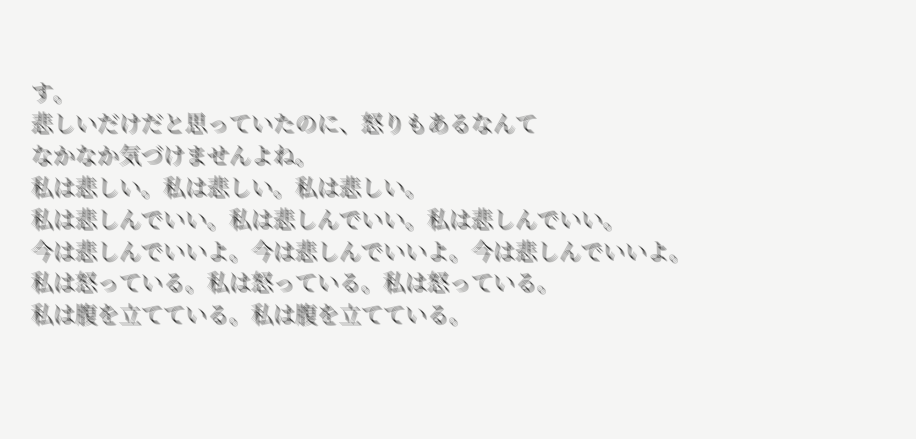す。
悲しいだけだと思っていたのに、怒りもあるなんて
なかなか気づけませんよね。
私は悲しい。私は悲しい。私は悲しい。
私は悲しんでいい。私は悲しんでいい。私は悲しんでいい。
今は悲しんでいいよ。今は悲しんでいいよ。今は悲しんでいいよ。
私は怒っている。私は怒っている。私は怒っている。
私は腹を立てている。私は腹を立てている。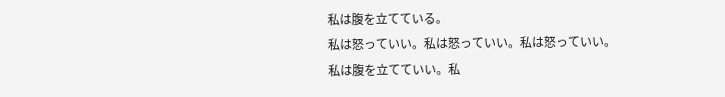私は腹を立てている。
私は怒っていい。私は怒っていい。私は怒っていい。
私は腹を立てていい。私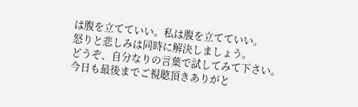は腹を立てていい。私は腹を立てていい。
怒りと悲しみは同時に解決しましょう。
どうぞ、自分なりの言葉で試してみて下さい。
今日も最後までご視聴頂きありがと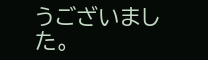うございました。